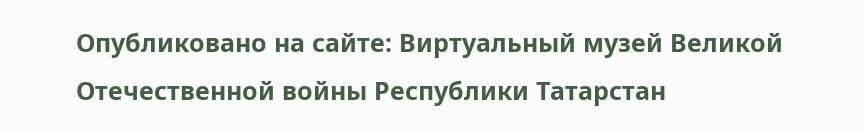Опубликовано на сайте: Виртуальный музей Великой Отечественной войны Республики Татарстан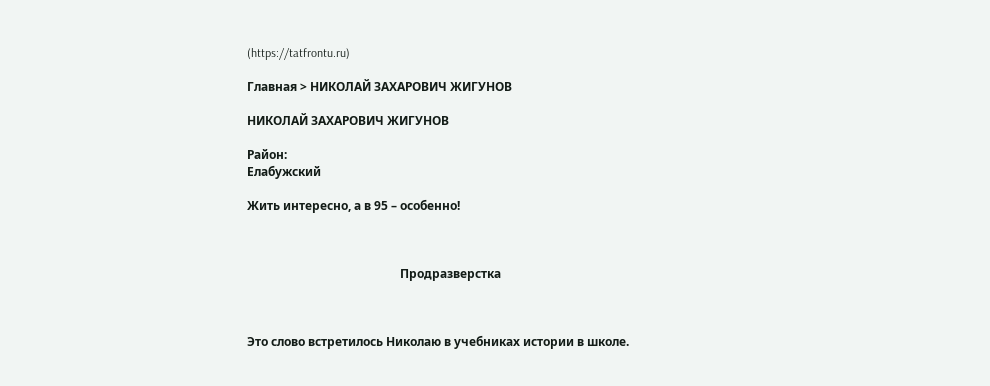(https://tatfrontu.ru)

Главная > НИКОЛАЙ ЗАХАРОВИЧ ЖИГУНОВ

НИКОЛАЙ ЗАХАРОВИЧ ЖИГУНОВ

Район:
Елабужский

Жить интересно, а в 95 – особенно!



                                                   Продразверстка



Это слово встретилось Николаю в учебниках истории в школе.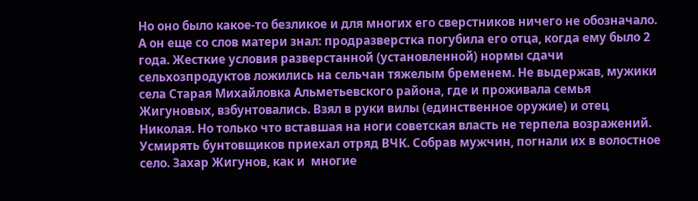Но оно было какое-то безликое и для многих его сверстников ничего не обозначало. А он еще со слов матери знал: продразверстка погубила его отца, когда ему было 2 года. Жесткие условия разверстанной (установленной) нормы сдачи сельхозпродуктов ложились на сельчан тяжелым бременем. Не выдержав, мужики села Старая Михайловка Альметьевского района, где и проживала семья Жигуновых, взбунтовались. Взял в руки вилы (единственное оружие) и отец Николая. Но только что вставшая на ноги советская власть не терпела возражений. Усмирять бунтовщиков приехал отряд ВЧК. Собрав мужчин, погнали их в волостное село. Захар Жигунов, как и  многие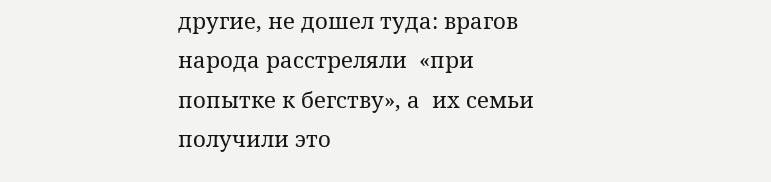другие, не дошел туда: врагов народа расстреляли  «при попытке к бегству», а  их семьи получили это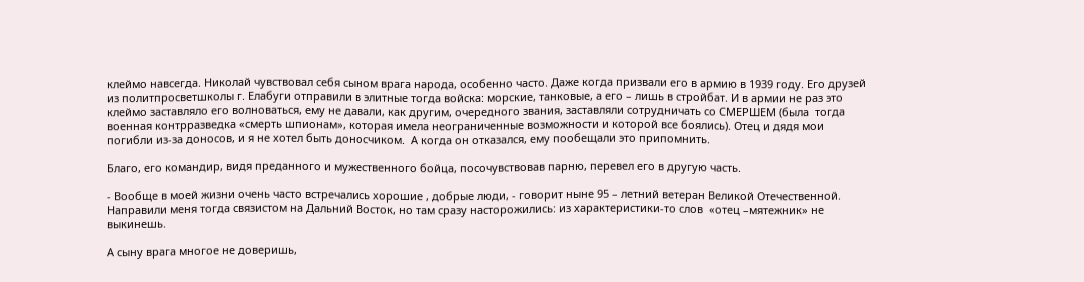клеймо навсегда. Николай чувствовал себя сыном врага народа, особенно часто. Даже когда призвали его в армию в 1939 году. Его друзей из политпросветшколы г. Елабуги отправили в элитные тогда войска: морские, танковые, а его – лишь в стройбат. И в армии не раз это клеймо заставляло его волноваться, ему не давали, как другим, очередного звания, заставляли сотрудничать со СМЕРШЕМ (была  тогда военная контрразведка «смерть шпионам», которая имела неограниченные возможности и которой все боялись). Отец и дядя мои погибли из-за доносов, и я не хотел быть доносчиком.  А когда он отказался, ему пообещали это припомнить.

Благо, его командир, видя преданного и мужественного бойца, посочувствовав парню, перевел его в другую часть.

- Вообще в моей жизни очень часто встречались хорошие , добрые люди, - говорит ныне 95 – летний ветеран Великой Отечественной. Направили меня тогда связистом на Дальний Восток, но там сразу насторожились: из характеристики-то слов  «отец –мятежник» не выкинешь.

А сыну врага многое не доверишь,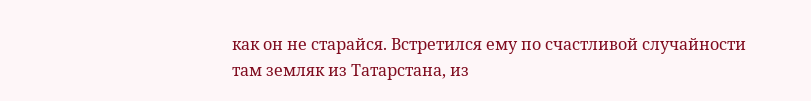как он не старайся. Встретился ему по счастливой случайности там земляк из Татарстана, из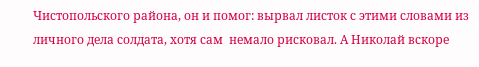Чистопольского района, он и помог: вырвал листок с этими словами из личного дела солдата, хотя сам  немало рисковал. А Николай вскоре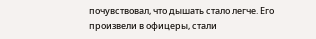почувствовал, что дышать стало легче. Его произвели в офицеры, стали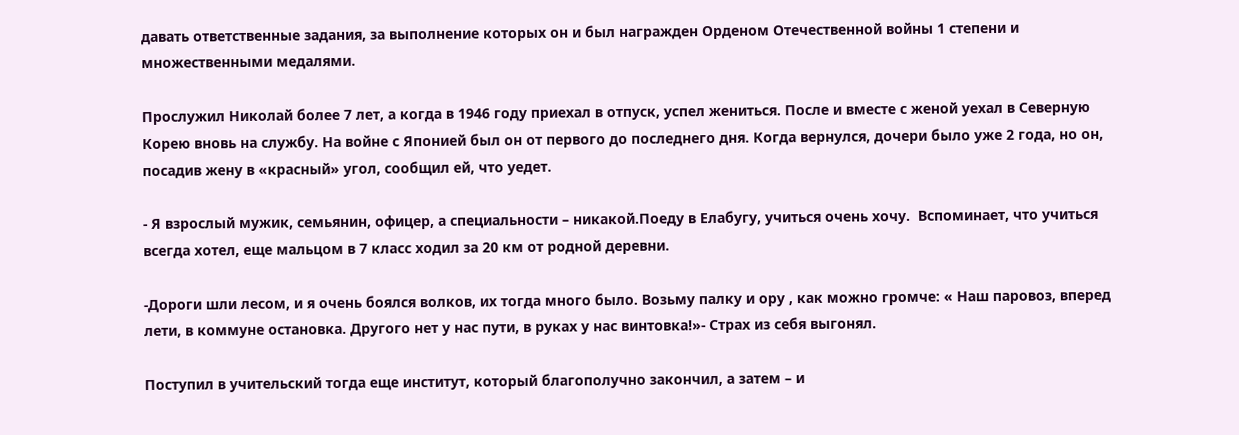давать ответственные задания, за выполнение которых он и был награжден Орденом Отечественной войны 1 степени и множественными медалями.

Прослужил Николай более 7 лет, а когда в 1946 году приехал в отпуск, успел жениться. После и вместе с женой уехал в Северную Корею вновь на службу. На войне с Японией был он от первого до последнего дня. Когда вернулся, дочери было уже 2 года, но он, посадив жену в «красный» угол, сообщил ей, что уедет.

- Я взрослый мужик, семьянин, офицер, а специальности – никакой.Поеду в Елабугу, учиться очень хочу.  Вспоминает, что учиться всегда хотел, еще мальцом в 7 класс ходил за 20 км от родной деревни.

-Дороги шли лесом, и я очень боялся волков, их тогда много было. Возьму палку и ору , как можно громче: « Наш паровоз, вперед лети, в коммуне остановка. Другого нет у нас пути, в руках у нас винтовка!»- Страх из себя выгонял.

Поступил в учительский тогда еще институт, который благополучно закончил, а затем – и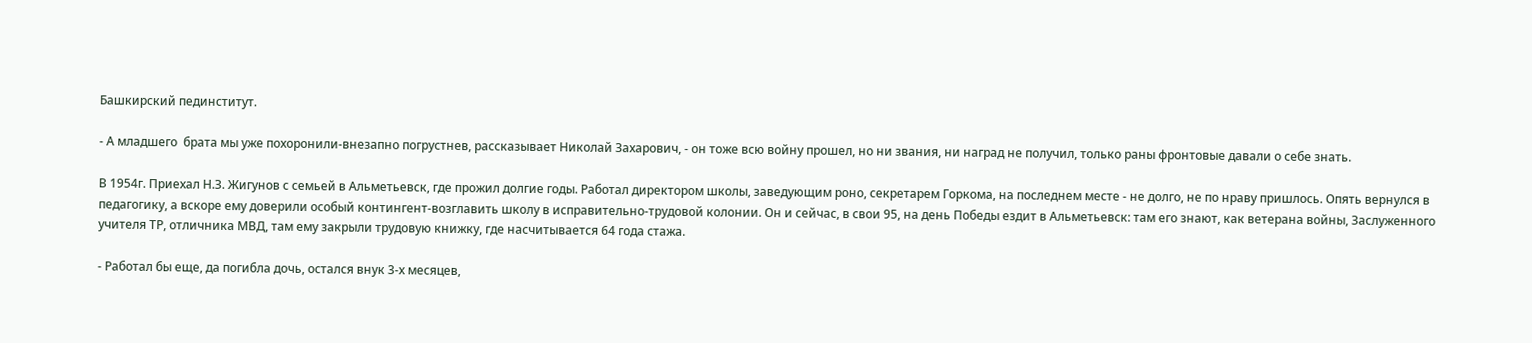Башкирский пединститут.

- А младшего  брата мы уже похоронили-внезапно погрустнев, рассказывает Николай Захарович, - он тоже всю войну прошел, но ни звания, ни наград не получил, только раны фронтовые давали о себе знать.

В 1954г. Приехал Н.З. Жигунов с семьей в Альметьевск, где прожил долгие годы. Работал директором школы, заведующим роно, секретарем Горкома, на последнем месте - не долго, не по нраву пришлось. Опять вернулся в педагогику, а вскоре ему доверили особый контингент-возглавить школу в исправительно-трудовой колонии. Он и сейчас, в свои 95, на день Победы ездит в Альметьевск: там его знают, как ветерана войны, Заслуженного учителя ТР, отличника МВД, там ему закрыли трудовую книжку, где насчитывается 64 года стажа.

- Работал бы еще, да погибла дочь, остался внук 3-х месяцев,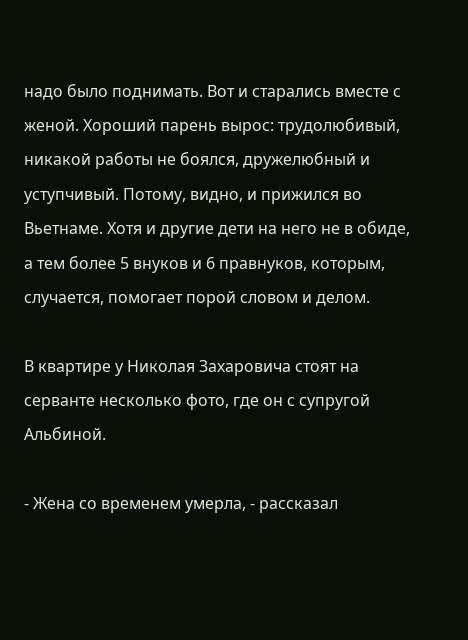надо было поднимать. Вот и старались вместе с женой. Хороший парень вырос: трудолюбивый, никакой работы не боялся, дружелюбный и уступчивый. Потому, видно, и прижился во Вьетнаме. Хотя и другие дети на него не в обиде, а тем более 5 внуков и 6 правнуков, которым, случается, помогает порой словом и делом.

В квартире у Николая Захаровича стоят на серванте несколько фото, где он с супругой Альбиной.

- Жена со временем умерла, - рассказал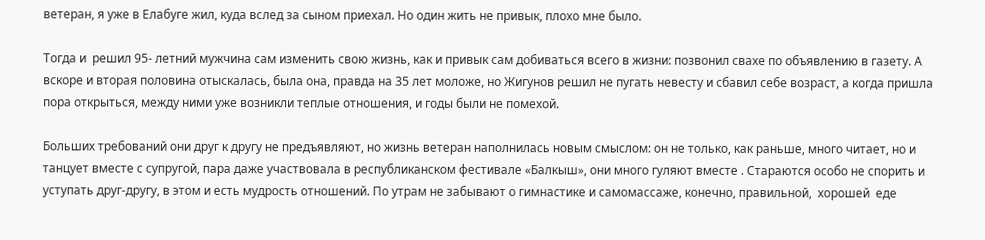ветеран, я уже в Елабуге жил, куда вслед за сыном приехал. Но один жить не привык, плохо мне было.

Тогда и  решил 95- летний мужчина сам изменить свою жизнь, как и привык сам добиваться всего в жизни: позвонил свахе по объявлению в газету. А вскоре и вторая половина отыскалась, была она, правда на 35 лет моложе, но Жигунов решил не пугать невесту и сбавил себе возраст, а когда пришла пора открыться, между ними уже возникли теплые отношения, и годы были не помехой.

Больших требований они друг к другу не предъявляют, но жизнь ветеран наполнилась новым смыслом: он не только, как раньше, много читает, но и танцует вместе с супругой, пара даже участвовала в республиканском фестивале «Балкыш», они много гуляют вместе . Стараются особо не спорить и уступать друг-другу, в этом и есть мудрость отношений. По утрам не забывают о гимнастике и самомассаже, конечно, правильной,  хорошей  еде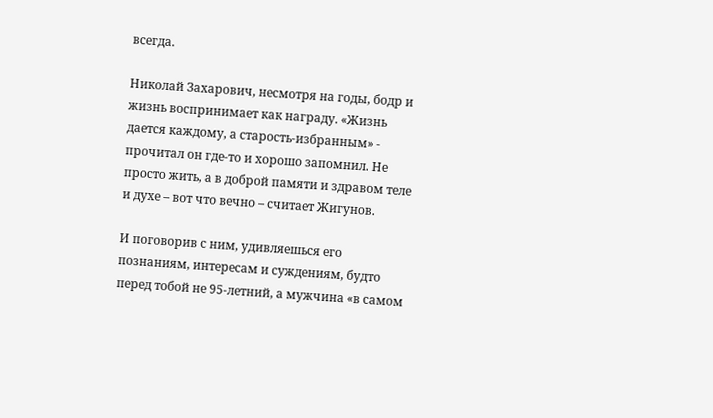всегда.

Николай Захарович, несмотря на годы, бодр и жизнь воспринимает как награду. «Жизнь дается каждому, а старость-избранным» - прочитал он где-то и хорошо запомнил. Не просто жить, а в доброй памяти и здравом теле и духе – вот что вечно – считает Жигунов.

И поговорив с ним, удивляешься его познаниям, интересам и суждениям, будто перед тобой не 95-летний, а мужчина «в самом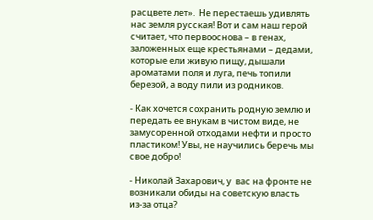расцвете лет».  Не перестаешь удивлять нас земля русская! Вот и сам наш герой считает, что первооснова – в генах, заложенных еще крестьянами – дедами, которые ели живую пищу, дышали ароматами поля и луга, печь топили березой, а воду пили из родников.

- Как хочется сохранить родную землю и передать ее внукам в чистом виде, не замусоренной отходами нефти и просто пластиком! Увы, не научились беречь мы свое добро!

- Николай Захарович, у  вас на фронте не возникали обиды на советскую власть из-за отца?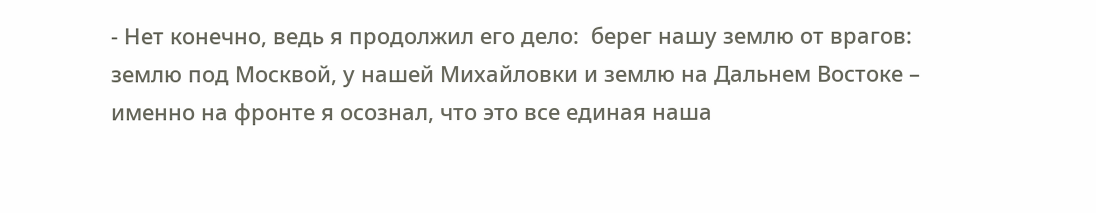- Нет конечно, ведь я продолжил его дело:  берег нашу землю от врагов:  землю под Москвой, у нашей Михайловки и землю на Дальнем Востоке – именно на фронте я осознал, что это все единая наша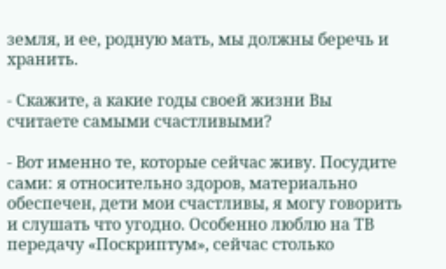земля, и ее, родную мать, мы должны беречь и хранить.

- Скажите, а какие годы своей жизни Вы считаете самыми счастливыми?

- Вот именно те, которые сейчас живу. Посудите сами: я относительно здоров, материально обеспечен, дети мои счастливы, я могу говорить и слушать что угодно. Особенно люблю на ТВ передачу «Поскриптум», сейчас столько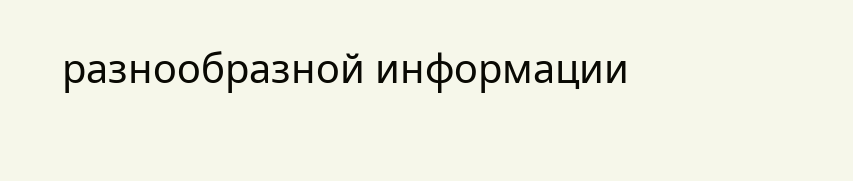разнообразной информации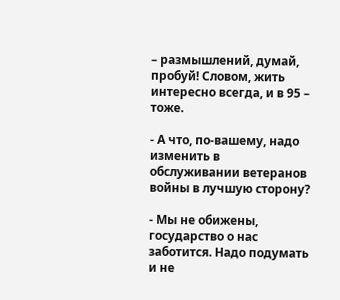– размышлений, думай, пробуй! Словом, жить интересно всегда, и в 95 – тоже.

- А что, по-вашему, надо изменить в обслуживании ветеранов войны в лучшую сторону?

- Мы не обижены, государство о нас заботится. Надо подумать и не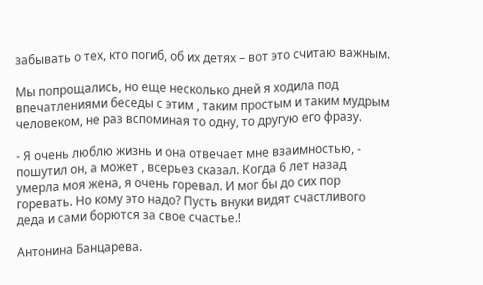забывать о тех, кто погиб, об их детях – вот это считаю важным.

Мы попрощались, но еще несколько дней я ходила под впечатлениями беседы с этим , таким простым и таким мудрым человеком, не раз вспоминая то одну, то другую его фразу.

- Я очень люблю жизнь и она отвечает мне взаимностью, - пошутил он, а может , всерьез сказал. Когда 6 лет назад умерла моя жена, я очень горевал. И мог бы до сих пор горевать. Но кому это надо? Пусть внуки видят счастливого деда и сами борются за свое счастье.!

Антонина Банцарева.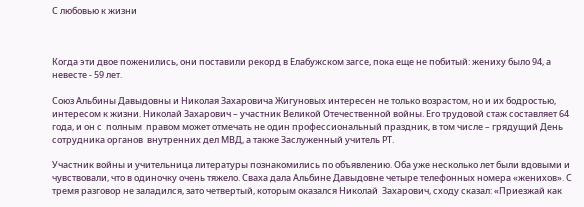С любовью к жизни



Когда эти двое поженились, они поставили рекорд в Елабужском загсе, пока еще не побитый: жениху было 94, а невесте - 59 лет.

Союз Альбины Давыдовны и Николая Захаровича Жигуновых интересен не только возрастом, но и их бодростью, интересом к жизни. Николай Захарович – участник Великой Отечественной войны. Его трудовой стаж составляет 64 года, и он с  полным  правом может отмечать не один профессиональный праздник, в том числе – грядущий День сотрудника органов  внутренних дел МВД, а также Заслуженный учитель РТ.

Участник войны и учительница литературы познакомились по объявлению. Оба уже несколько лет были вдовыми и чувствовали, что в одиночку очень тяжело. Сваха дала Альбине Давыдовне четыре телефонных номера «женихов». С тремя разговор не заладился, зато четвертый, которым оказался Николай  Захарович, сходу сказал: «Приезжай как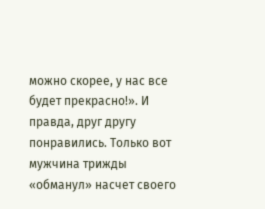можно скорее, у нас все будет прекрасно!». И правда, друг другу понравились. Только вот мужчина трижды «обманул» насчет своего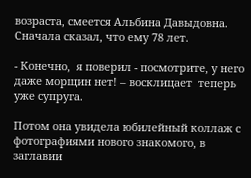возраста, смеется Альбина Давыдовна. Сначала сказал, что ему 78 лет.

- Конечно,  я поверил - посмотрите, у него даже морщин нет! – восклицает  теперь уже супруга.

Потом она увидела юбилейный коллаж с фотографиями нового знакомого, в заглавии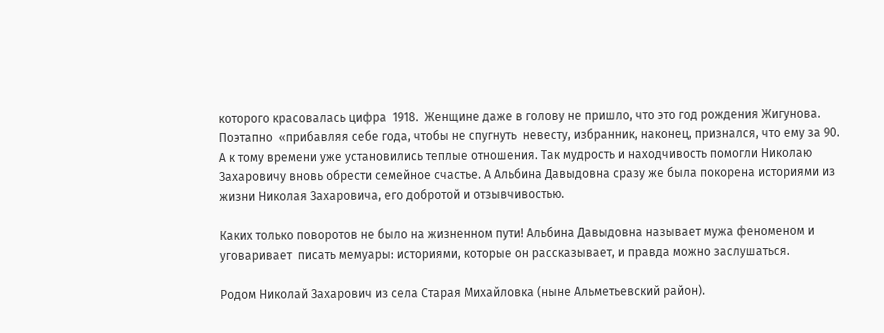которого красовалась цифра  1918.  Женщине даже в голову не пришло, что это год рождения Жигунова.  Поэтапно  «прибавляя себе года, чтобы не спугнуть  невесту, избранник, наконец, признался, что ему за 90. А к тому времени уже установились теплые отношения. Так мудрость и находчивость помогли Николаю Захаровичу вновь обрести семейное счастье. А Альбина Давыдовна сразу же была покорена историями из жизни Николая Захаровича, его добротой и отзывчивостью.

Каких только поворотов не было на жизненном пути! Альбина Давыдовна называет мужа феноменом и уговаривает  писать мемуары: историями, которые он рассказывает, и правда можно заслушаться.

Родом Николай Захарович из села Старая Михайловка (ныне Альметьевский район).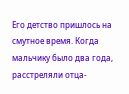Его детство пришлось на смутное время. Когда мальчику было два года, расстреляли отца-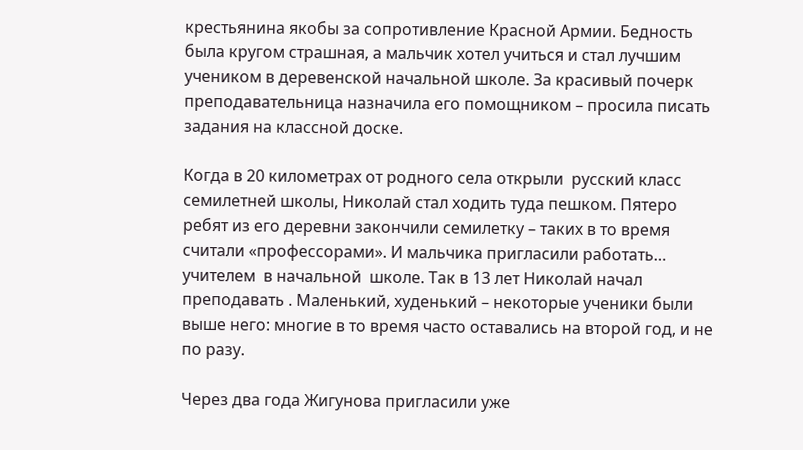крестьянина якобы за сопротивление Красной Армии. Бедность была кругом страшная, а мальчик хотел учиться и стал лучшим учеником в деревенской начальной школе. За красивый почерк преподавательница назначила его помощником – просила писать задания на классной доске.

Когда в 20 километрах от родного села открыли  русский класс семилетней школы, Николай стал ходить туда пешком. Пятеро ребят из его деревни закончили семилетку – таких в то время считали «профессорами». И мальчика пригласили работать… учителем  в начальной  школе. Так в 13 лет Николай начал преподавать . Маленький, худенький – некоторые ученики были выше него: многие в то время часто оставались на второй год, и не по разу.

Через два года Жигунова пригласили уже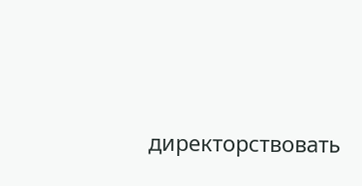директорствовать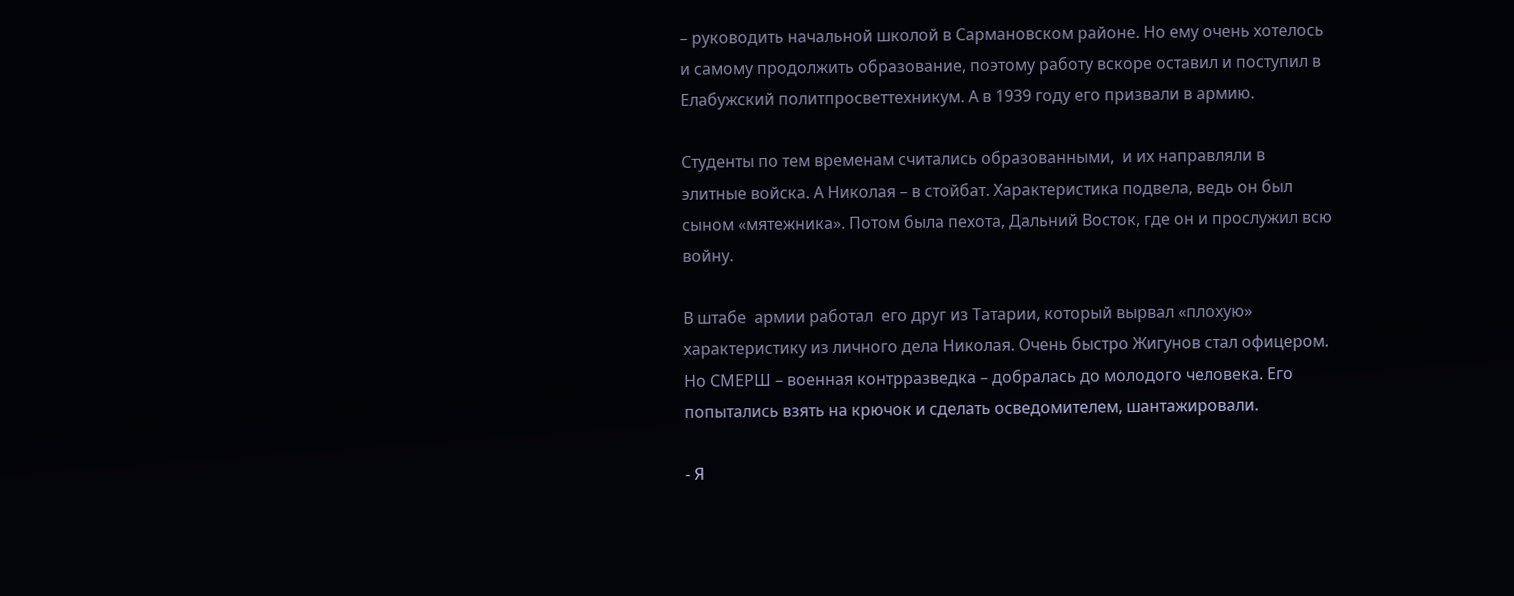– руководить начальной школой в Сармановском районе. Но ему очень хотелось и самому продолжить образование, поэтому работу вскоре оставил и поступил в Елабужский политпросветтехникум. А в 1939 году его призвали в армию.

Студенты по тем временам считались образованными,  и их направляли в элитные войска. А Николая – в стойбат. Характеристика подвела, ведь он был сыном «мятежника». Потом была пехота, Дальний Восток, где он и прослужил всю войну.

В штабе  армии работал  его друг из Татарии, который вырвал «плохую» характеристику из личного дела Николая. Очень быстро Жигунов стал офицером.  Но СМЕРШ – военная контрразведка – добралась до молодого человека. Его попытались взять на крючок и сделать осведомителем, шантажировали.

- Я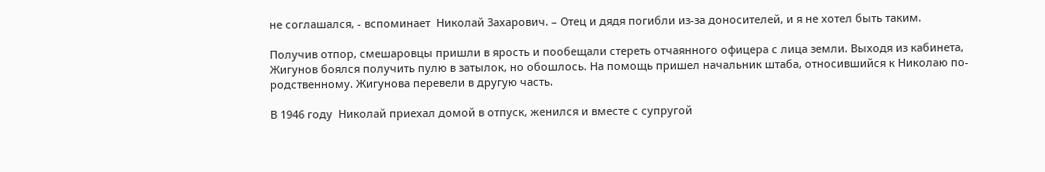не соглашался, - вспоминает  Николай Захарович. – Отец и дядя погибли из-за доносителей, и я не хотел быть таким.

Получив отпор, смешаровцы пришли в ярость и пообещали стереть отчаянного офицера с лица земли. Выходя из кабинета, Жигунов боялся получить пулю в затылок, но обошлось. На помощь пришел начальник штаба, относившийся к Николаю по-родственному. Жигунова перевели в другую часть.

В 1946 году  Николай приехал домой в отпуск, женился и вместе с супругой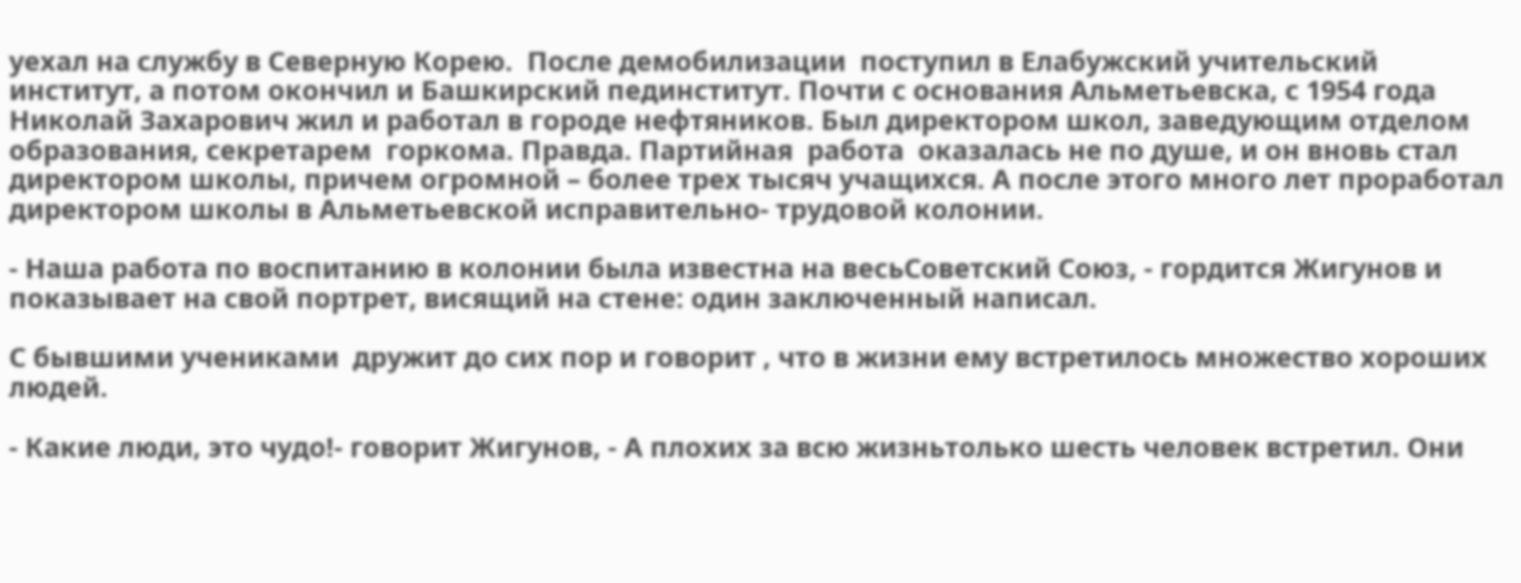уехал на службу в Северную Корею.  После демобилизации  поступил в Елабужский учительский институт, а потом окончил и Башкирский пединститут. Почти с основания Альметьевска, с 1954 года Николай Захарович жил и работал в городе нефтяников. Был директором школ, заведующим отделом образования, секретарем  горкома. Правда. Партийная  работа  оказалась не по душе, и он вновь стал директором школы, причем огромной – более трех тысяч учащихся. А после этого много лет проработал директором школы в Альметьевской исправительно- трудовой колонии.

- Наша работа по воспитанию в колонии была известна на весьСоветский Союз, - гордится Жигунов и показывает на свой портрет, висящий на стене: один заключенный написал.

С бывшими учениками  дружит до сих пор и говорит , что в жизни ему встретилось множество хороших людей.

- Какие люди, это чудо!- говорит Жигунов, - А плохих за всю жизньтолько шесть человек встретил. Они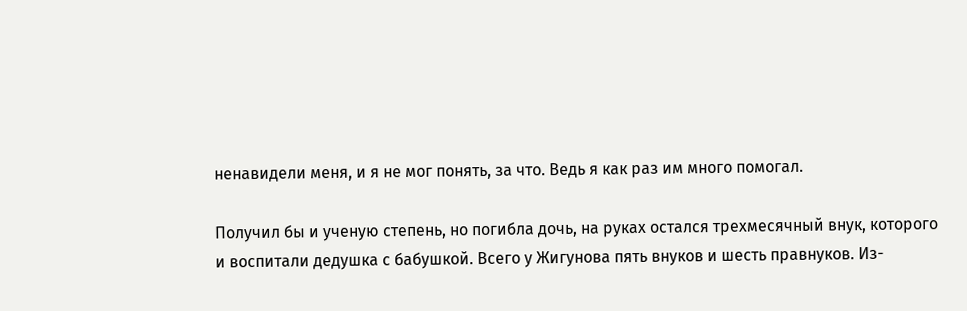ненавидели меня, и я не мог понять, за что. Ведь я как раз им много помогал.

Получил бы и ученую степень, но погибла дочь, на руках остался трехмесячный внук, которого и воспитали дедушка с бабушкой. Всего у Жигунова пять внуков и шесть правнуков. Из-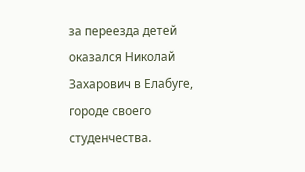за переезда детей оказался Николай Захарович в Елабуге, городе своего студенчества.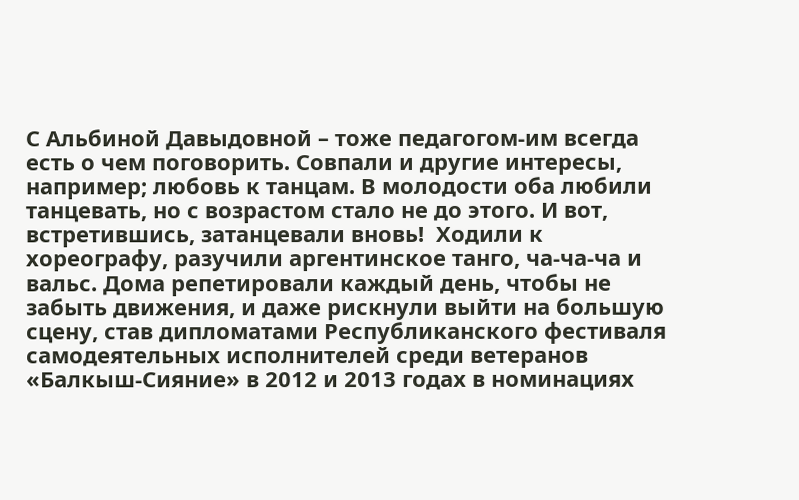С Альбиной Давыдовной – тоже педагогом-им всегда есть о чем поговорить. Совпали и другие интересы, например; любовь к танцам. В молодости оба любили танцевать, но с возрастом стало не до этого. И вот, встретившись, затанцевали вновь!  Ходили к хореографу, разучили аргентинское танго, ча-ча-ча и вальс. Дома репетировали каждый день, чтобы не забыть движения, и даже рискнули выйти на большую сцену, став дипломатами Республиканского фестиваля самодеятельных исполнителей среди ветеранов «Балкыш-Сияние» в 2012 и 2013 годах в номинациях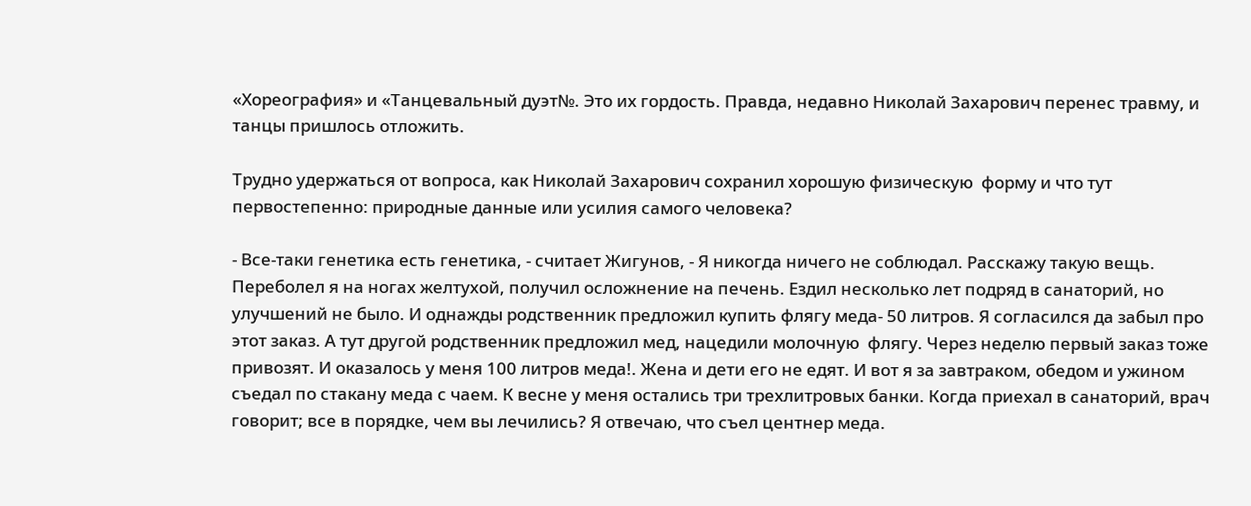«Хореография» и «Танцевальный дуэт№. Это их гордость. Правда, недавно Николай Захарович перенес травму, и танцы пришлось отложить.

Трудно удержаться от вопроса, как Николай Захарович сохранил хорошую физическую  форму и что тут первостепенно: природные данные или усилия самого человека?

- Все-таки генетика есть генетика, - считает Жигунов, - Я никогда ничего не соблюдал. Расскажу такую вещь. Переболел я на ногах желтухой, получил осложнение на печень. Ездил несколько лет подряд в санаторий, но улучшений не было. И однажды родственник предложил купить флягу меда- 50 литров. Я согласился да забыл про этот заказ. А тут другой родственник предложил мед, нацедили молочную  флягу. Через неделю первый заказ тоже привозят. И оказалось у меня 100 литров меда!. Жена и дети его не едят. И вот я за завтраком, обедом и ужином съедал по стакану меда с чаем. К весне у меня остались три трехлитровых банки. Когда приехал в санаторий, врач говорит; все в порядке, чем вы лечились? Я отвечаю, что съел центнер меда.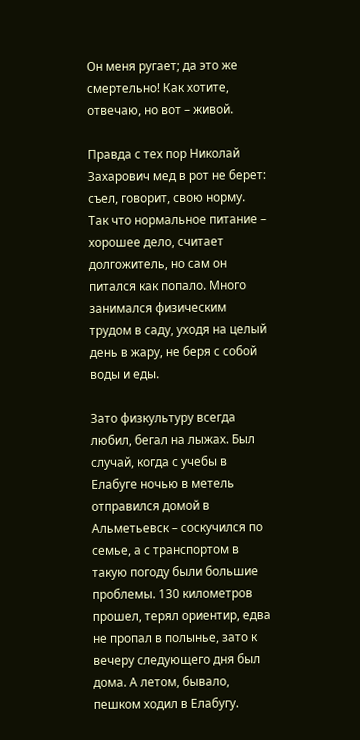Он меня ругает; да это же смертельно! Как хотите, отвечаю, но вот – живой.

Правда с тех пор Николай Захарович мед в рот не берет: съел, говорит, свою норму. Так что нормальное питание – хорошее дело, считает долгожитель, но сам он питался как попало. Много занимался физическим трудом в саду, уходя на целый день в жару, не беря с собой воды и еды.

Зато физкультуру всегда любил, бегал на лыжах. Был случай, когда с учебы в Елабуге ночью в метель отправился домой в Альметьевск – соскучился по семье, а с транспортом в такую погоду были большие проблемы. 130 километров прошел, терял ориентир, едва не пропал в полынье, зато к вечеру следующего дня был дома. А летом, бывало, пешком ходил в Елабугу.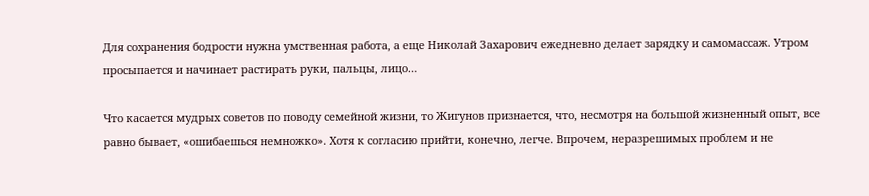Для сохранения бодрости нужна умственная работа, а еще Николай Захарович ежедневно делает зарядку и самомассаж. Утром просыпается и начинает растирать руки, пальцы, лицо…

Что касается мудрых советов по поводу семейной жизни, то Жигунов признается, что, несмотря на большой жизненный опыт, все равно бывает, «ошибаешься немножко». Хотя к согласию прийти, конечно, легче. Впрочем, неразрешимых проблем и не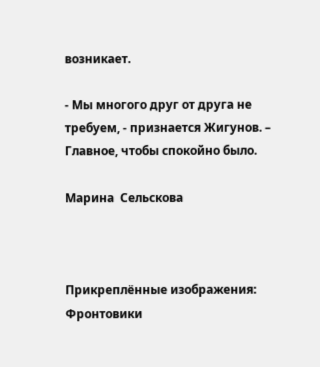возникает.

- Мы многого друг от друга не требуем, - признается Жигунов. – Главное, чтобы спокойно было.

Марина  Сельскова



Прикреплённые изображения:
Фронтовики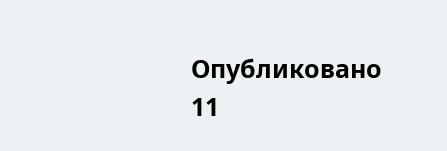Опубликовано 11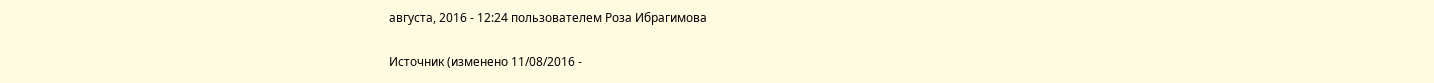августа, 2016 - 12:24 пользователем Роза Ибрагимова

Источник (изменено 11/08/2016 -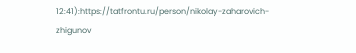12:41):https://tatfrontu.ru/person/nikolay-zaharovich-zhigunov